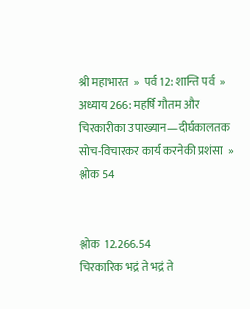श्री महाभारत  »  पर्व 12: शान्ति पर्व  »  अध्याय 266: महर्षि गौतम और चिरकारीका उपाख्यान—दीर्घकालतक सोच-विचारकर कार्य करनेकी प्रशंसा  »  श्लोक 54


श्लोक  12.266.54
चिरकारिक भद्रं ते भद्रं ते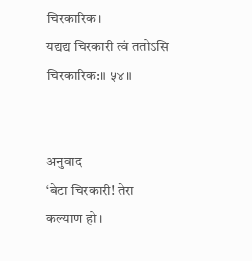चिरकारिक।
यद्यद्य चिरकारी त्वं ततोऽसि चिरकारिक:॥ ५४॥


अनुवाद
‘बेटा चिरकारी! तेरा कल्याण हो।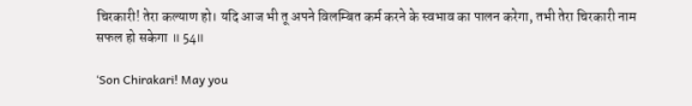चिरकारी! तेरा कल्याण हो। यदि आज भी तू अपने विलम्बित कर्म करने के स्वभाव का पालन करेगा, तभी तेरा चिरकारी नाम सफल हो सकेगा ॥ 54॥

‘Son Chirakari! May you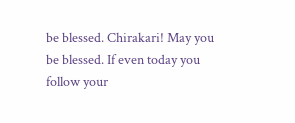be blessed. Chirakari! May you be blessed. If even today you follow your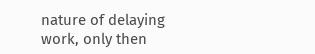nature of delaying work, only then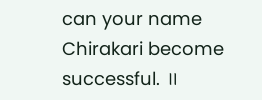can your name Chirakari become successful. ॥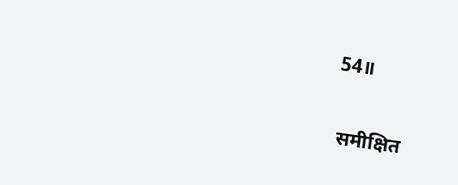54॥

 समीक्षित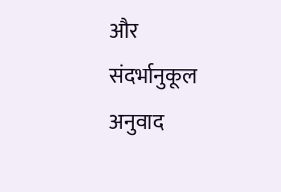और संदर्भानुकूल अनुवाद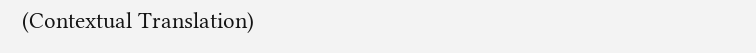(Contextual Translation)